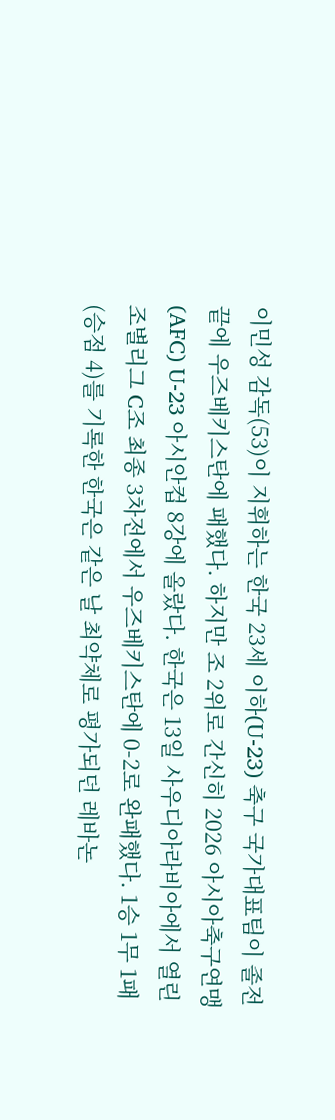이민성 감독(53)이 지휘하는 한국 23세 이하(U-23) 축구 국가대표팀이 졸전 끝에 우즈베키스탄에 패했다. 하지만 조 2위로 간신히 2026 아시아축구연맹(AFC) U-23 아시안컵 8강에 올랐다. 한국은 13일 사우디아라비아에서 열린 조별리그 C조 최종 3차전에서 우즈베키스탄에 0-2로 완패했다. 1승 1무 1패(승점 4)를 기록한 한국은 같은 날 최약체로 평가되던 레바논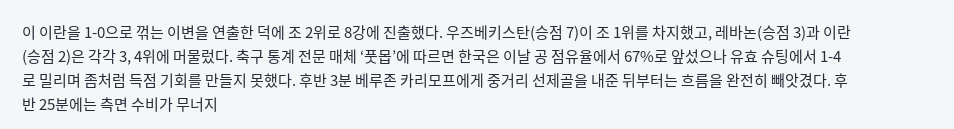이 이란을 1-0으로 꺾는 이변을 연출한 덕에 조 2위로 8강에 진출했다. 우즈베키스탄(승점 7)이 조 1위를 차지했고, 레바논(승점 3)과 이란(승점 2)은 각각 3, 4위에 머물렀다. 축구 통계 전문 매체 ‘풋몹’에 따르면 한국은 이날 공 점유율에서 67%로 앞섰으나 유효 슈팅에서 1-4로 밀리며 좀처럼 득점 기회를 만들지 못했다. 후반 3분 베루존 카리모프에게 중거리 선제골을 내준 뒤부터는 흐름을 완전히 빼앗겼다. 후반 25분에는 측면 수비가 무너지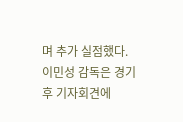며 추가 실점했다. 이민성 감독은 경기 후 기자회견에